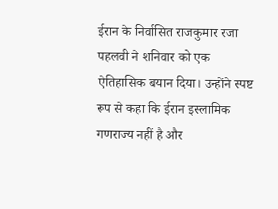ईरान के निर्वासित राजकुमार रजा पहलवी ने शनिवार को एक ऐतिहासिक बयान दिया। उन्होंने स्पष्ट रूप से कहा कि ईरान इस्लामिक गणराज्य नहीं है और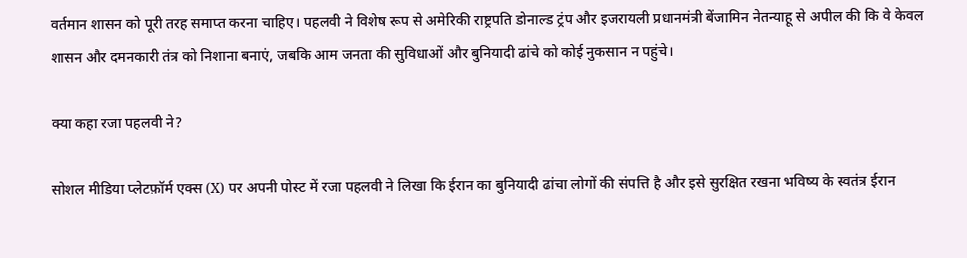वर्तमान शासन को पूरी तरह समाप्त करना चाहिए। पहलवी ने विशेष रूप से अमेरिकी राष्ट्रपति डोनाल्ड ट्रंप और इजरायली प्रधानमंत्री बेंजामिन नेतन्याहू से अपील की कि वे केवल शासन और दमनकारी तंत्र को निशाना बनाएं, जबकि आम जनता की सुविधाओं और बुनियादी ढांचे को कोई नुकसान न पहुंचे।

क्या कहा रजा पहलवी ने?

सोशल मीडिया प्लेटफ़ॉर्म एक्स (X) पर अपनी पोस्ट में रजा पहलवी ने लिखा कि ईरान का बुनियादी ढांचा लोगों की संपत्ति है और इसे सुरक्षित रखना भविष्य के स्वतंत्र ईरान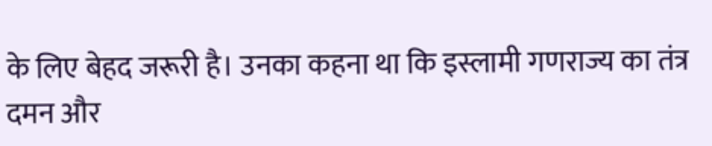के लिए बेहद जरूरी है। उनका कहना था कि इस्लामी गणराज्य का तंत्र दमन और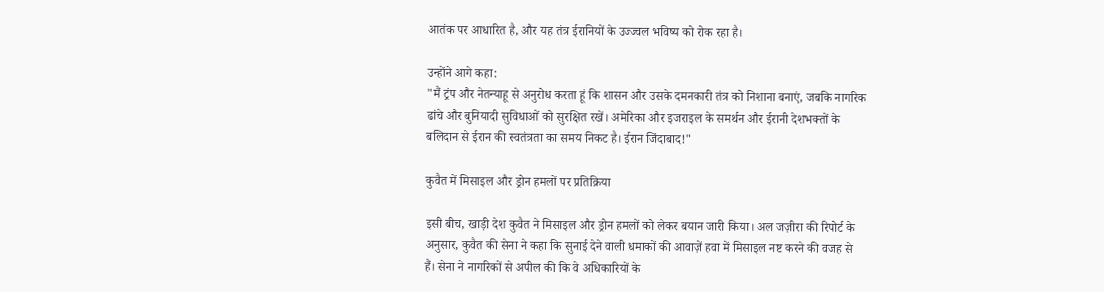आतंक पर आधारित है, और यह तंत्र ईरानियों के उज्ज्वल भविष्य को रोक रहा है।

उन्होंने आगे कहा:
"मैं ट्रंप और नेतन्याहू से अनुरोध करता हूं कि शासन और उसके दमनकारी तंत्र को निशाना बनाएं, जबकि नागरिक ढांचे और बुनियादी सुविधाओं को सुरक्षित रखें। अमेरिका और इजराइल के समर्थन और ईरानी देशभक्तों के बलिदान से ईरान की स्वतंत्रता का समय निकट है। ईरान जिंदाबाद!"

कुवैत में मिसाइल और ड्रोन हमलों पर प्रतिक्रिया

इसी बीच, खाड़ी देश कुवैत ने मिसाइल और ड्रोन हमलों को लेकर बयान जारी किया। अल जज़ीरा की रिपोर्ट के अनुसार, कुवैत की सेना ने कहा कि सुनाई देने वाली धमाकों की आवाज़ें हवा में मिसाइल नष्ट करने की वजह से हैं। सेना ने नागरिकों से अपील की कि वे अधिकारियों के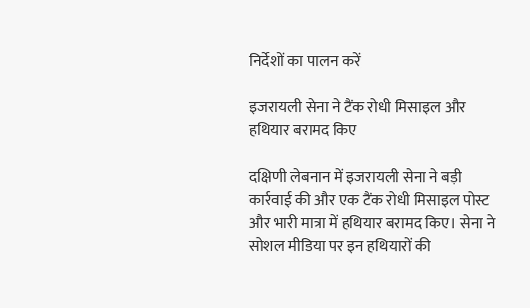निर्देशों का पालन करें

इजरायली सेना ने टैंक रोधी मिसाइल और हथियार बरामद किए

दक्षिणी लेबनान में इजरायली सेना ने बड़ी कार्रवाई की और एक टैंक रोधी मिसाइल पोस्ट और भारी मात्रा में हथियार बरामद किए। सेना ने सोशल मीडिया पर इन हथियारों की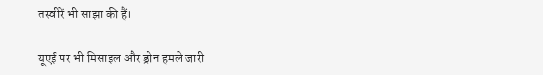तस्वीरें भी साझा की हैं।

यूएई पर भी मिसाइल और ड्रोन हमले जारी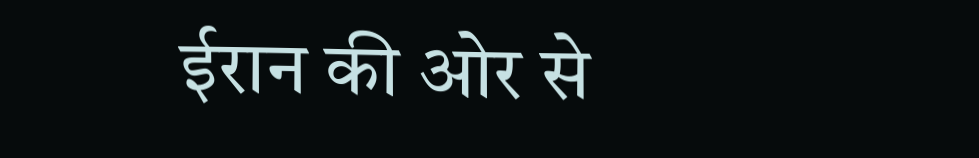ईरान की ओर से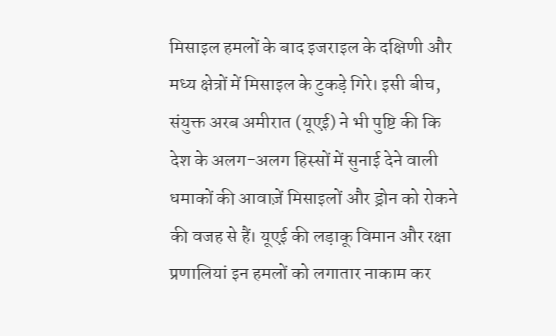मिसाइल हमलों के बाद इजराइल के दक्षिणी और मध्य क्षेत्रों में मिसाइल के टुकड़े गिरे। इसी बीच, संयुक्त अरब अमीरात (यूएई) ने भी पुष्टि की कि देश के अलग-अलग हिस्सों में सुनाई देने वाली धमाकों की आवाज़ें मिसाइलों और ड्रोन को रोकने की वजह से हैं। यूएई की लड़ाकू विमान और रक्षा प्रणालियां इन हमलों को लगातार नाकाम कर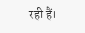रही हैं।